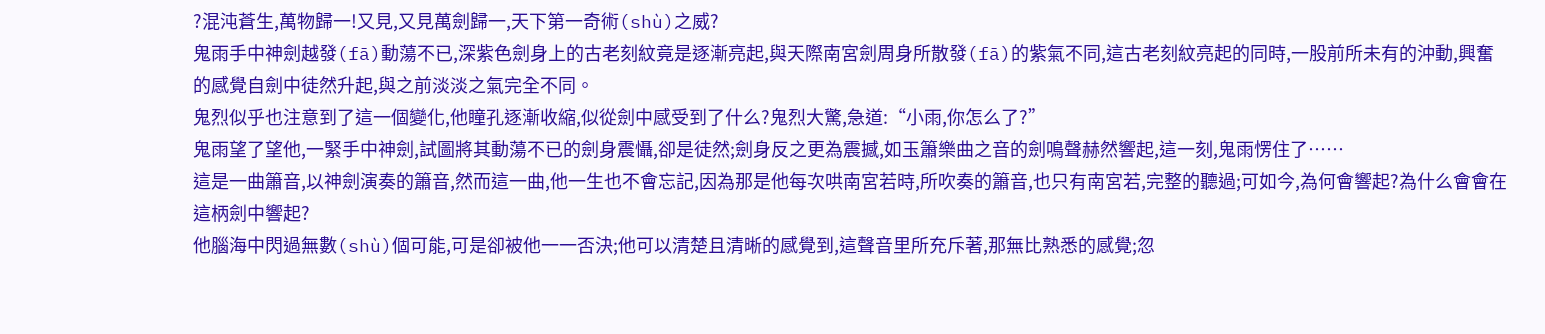?混沌蒼生,萬物歸一!又見,又見萬劍歸一,天下第一奇術(shù)之威?
鬼雨手中神劍越發(fā)動蕩不已,深紫色劍身上的古老刻紋竟是逐漸亮起,與天際南宮劍周身所散發(fā)的紫氣不同,這古老刻紋亮起的同時,一股前所未有的沖動,興奮的感覺自劍中徒然升起,與之前淡淡之氣完全不同。
鬼烈似乎也注意到了這一個變化,他瞳孔逐漸收縮,似從劍中感受到了什么?鬼烈大驚,急道:“小雨,你怎么了?”
鬼雨望了望他,一緊手中神劍,試圖將其動蕩不已的劍身震懾,卻是徒然;劍身反之更為震撼,如玉簫樂曲之音的劍鳴聲赫然響起,這一刻,鬼雨愣住了……
這是一曲簫音,以神劍演奏的簫音,然而這一曲,他一生也不會忘記,因為那是他每次哄南宮若時,所吹奏的簫音,也只有南宮若,完整的聽過;可如今,為何會響起?為什么會會在這柄劍中響起?
他腦海中閃過無數(shù)個可能,可是卻被他一一否決;他可以清楚且清晰的感覺到,這聲音里所充斥著,那無比熟悉的感覺;忽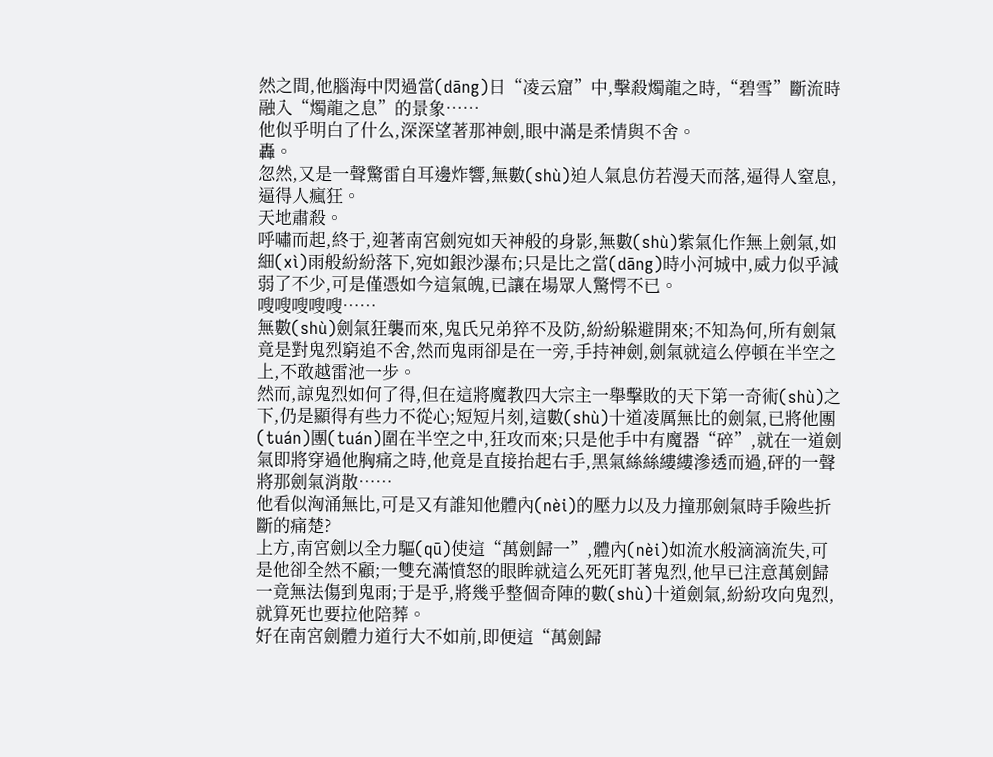然之間,他腦海中閃過當(dāng)日“凌云窟”中,擊殺燭龍之時,“碧雪”斷流時融入“燭龍之息”的景象……
他似乎明白了什么,深深望著那神劍,眼中滿是柔情與不舍。
轟。
忽然,又是一聲驚雷自耳邊炸響,無數(shù)迫人氣息仿若漫天而落,逼得人窒息,逼得人瘋狂。
天地肅殺。
呼嘯而起,終于,迎著南宮劍宛如天神般的身影,無數(shù)紫氣化作無上劍氣,如細(xì)雨般紛紛落下,宛如銀沙瀑布;只是比之當(dāng)時小河城中,威力似乎減弱了不少,可是僅憑如今這氣魄,已讓在場眾人驚愕不已。
嗖嗖嗖嗖嗖……
無數(shù)劍氣狂襲而來,鬼氏兄弟猝不及防,紛紛躲避開來;不知為何,所有劍氣竟是對鬼烈窮追不舍,然而鬼雨卻是在一旁,手持神劍,劍氣就這么停頓在半空之上,不敢越雷池一步。
然而,諒鬼烈如何了得,但在這將魔教四大宗主一舉擊敗的天下第一奇術(shù)之下,仍是顯得有些力不從心;短短片刻,這數(shù)十道凌厲無比的劍氣,已將他團(tuán)團(tuán)圍在半空之中,狂攻而來;只是他手中有魔器“碎”,就在一道劍氣即將穿過他胸痛之時,他竟是直接抬起右手,黑氣絲絲縷縷滲透而過,砰的一聲將那劍氣消散……
他看似洶涌無比,可是又有誰知他體內(nèi)的壓力以及力撞那劍氣時手險些折斷的痛楚?
上方,南宮劍以全力驅(qū)使這“萬劍歸一”,體內(nèi)如流水般滴滴流失,可是他卻全然不顧;一雙充滿憤怒的眼眸就這么死死盯著鬼烈,他早已注意萬劍歸一竟無法傷到鬼雨;于是乎,將幾乎整個奇陣的數(shù)十道劍氣,紛紛攻向鬼烈,就算死也要拉他陪葬。
好在南宮劍體力道行大不如前,即便這“萬劍歸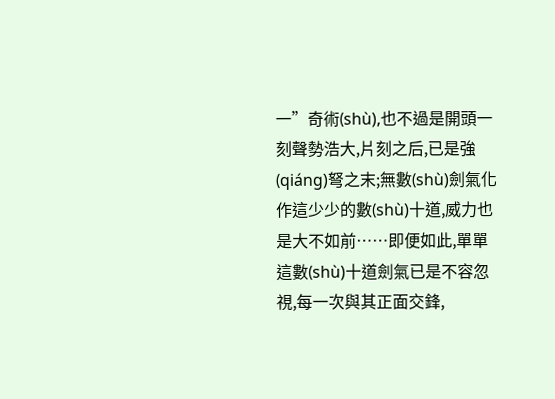一”奇術(shù),也不過是開頭一刻聲勢浩大,片刻之后,已是強(qiáng)弩之末;無數(shù)劍氣化作這少少的數(shù)十道,威力也是大不如前……即便如此,單單這數(shù)十道劍氣已是不容忽視,每一次與其正面交鋒,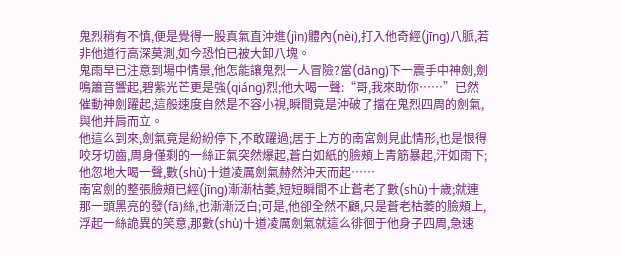鬼烈稍有不慎,便是覺得一股真氣直沖進(jìn)體內(nèi),打入他奇經(jīng)八脈,若非他道行高深莫測,如今恐怕已被大卸八塊。
鬼雨早已注意到場中情景,他怎能讓鬼烈一人冒險?當(dāng)下一震手中神劍,劍鳴簫音響起,碧紫光芒更是強(qiáng)烈;他大喝一聲:“哥,我來助你……”已然催動神劍躍起,這般速度自然是不容小視,瞬間竟是沖破了擋在鬼烈四周的劍氣,與他并肩而立。
他這么到來,劍氣竟是紛紛停下,不敢躍過;居于上方的南宮劍見此情形,也是恨得咬牙切齒,周身僅剩的一絲正氣突然爆起,蒼白如紙的臉頰上青筋暴起,汗如雨下;他忽地大喝一聲,數(shù)十道凌厲劍氣赫然沖天而起……
南宮劍的整張臉頰已經(jīng)漸漸枯萎,短短瞬間不止蒼老了數(shù)十歲;就連那一頭黑亮的發(fā)絲,也漸漸泛白;可是,他卻全然不顧,只是蒼老枯萎的臉頰上,浮起一絲詭異的笑意,那數(shù)十道凌厲劍氣就這么徘徊于他身子四周,急速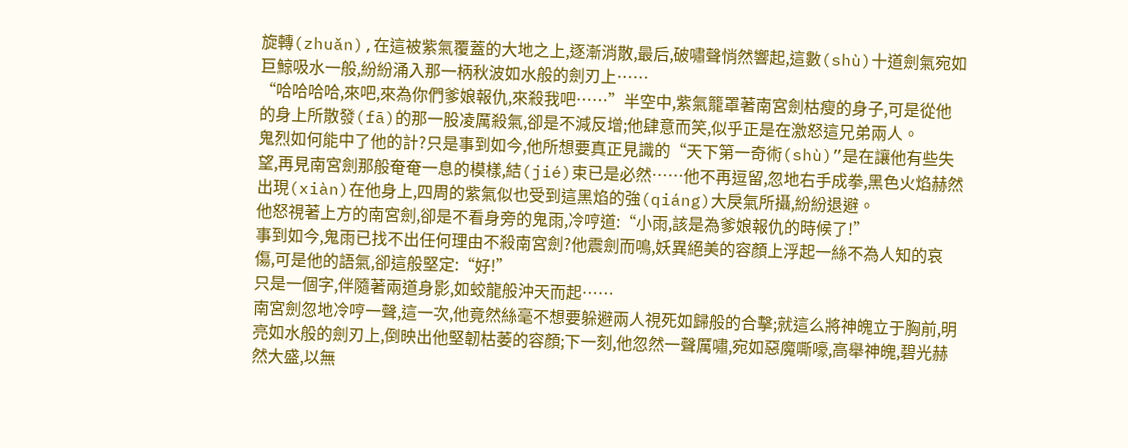旋轉(zhuǎn),在這被紫氣覆蓋的大地之上,逐漸消散,最后,破嘯聲悄然響起,這數(shù)十道劍氣宛如巨鯨吸水一般,紛紛涌入那一柄秋波如水般的劍刃上……
“哈哈哈哈,來吧,來為你們爹娘報仇,來殺我吧……”半空中,紫氣籠罩著南宮劍枯瘦的身子,可是從他的身上所散發(fā)的那一股凌厲殺氣,卻是不減反增;他肆意而笑,似乎正是在激怒這兄弟兩人。
鬼烈如何能中了他的計?只是事到如今,他所想要真正見識的“天下第一奇術(shù)”是在讓他有些失望,再見南宮劍那般奄奄一息的模樣,結(jié)束已是必然……他不再逗留,忽地右手成拳,黑色火焰赫然出現(xiàn)在他身上,四周的紫氣似也受到這黑焰的強(qiáng)大戾氣所攝,紛紛退避。
他怒視著上方的南宮劍,卻是不看身旁的鬼雨,冷哼道:“小雨,該是為爹娘報仇的時候了!”
事到如今,鬼雨已找不出任何理由不殺南宮劍?他震劍而鳴,妖異絕美的容顏上浮起一絲不為人知的哀傷,可是他的語氣,卻這般堅定:“好!”
只是一個字,伴隨著兩道身影,如蛟龍般沖天而起……
南宮劍忽地冷哼一聲,這一次,他竟然絲毫不想要躲避兩人視死如歸般的合擊;就這么將神魄立于胸前,明亮如水般的劍刃上,倒映出他堅韌枯萎的容顏;下一刻,他忽然一聲厲嘯,宛如惡魔嘶嚎,高舉神魄,碧光赫然大盛,以無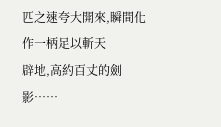匹之速夸大開來,瞬間化作一柄足以斬天
辟地,高約百丈的劍影……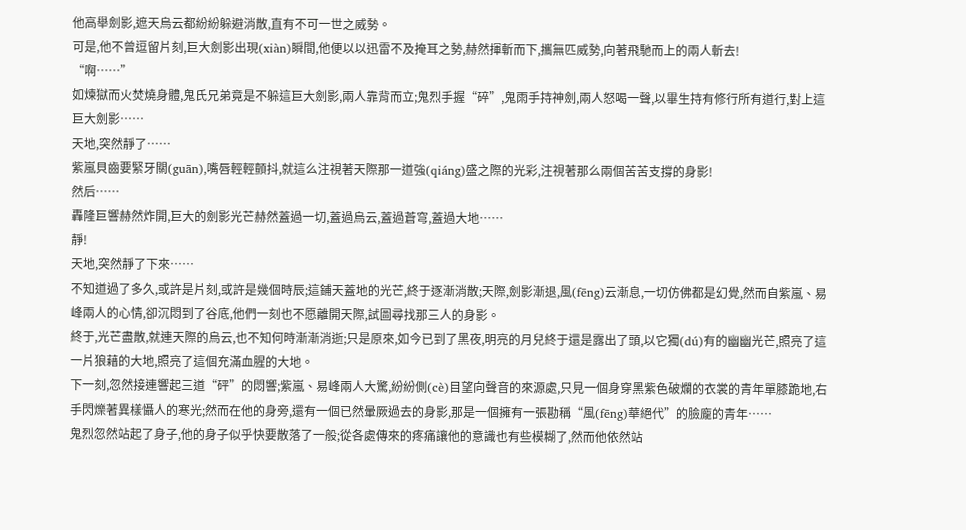他高舉劍影,遮天烏云都紛紛躲避消散,直有不可一世之威勢。
可是,他不曾逗留片刻,巨大劍影出現(xiàn)瞬間,他便以以迅雷不及掩耳之勢,赫然揮斬而下,攜無匹威勢,向著飛馳而上的兩人斬去!
“啊……”
如煉獄而火焚燒身體,鬼氏兄弟竟是不躲這巨大劍影,兩人靠背而立;鬼烈手握“碎”,鬼雨手持神劍,兩人怒喝一聲,以畢生持有修行所有道行,對上這巨大劍影……
天地,突然靜了……
紫嵐貝齒要緊牙關(guān),嘴唇輕輕顫抖,就這么注視著天際那一道強(qiáng)盛之際的光彩,注視著那么兩個苦苦支撐的身影!
然后……
轟隆巨響赫然炸開,巨大的劍影光芒赫然蓋過一切,蓋過烏云,蓋過蒼穹,蓋過大地……
靜!
天地,突然靜了下來……
不知道過了多久,或許是片刻,或許是幾個時辰;這鋪天蓋地的光芒,終于逐漸消散;天際,劍影漸退,風(fēng)云漸息,一切仿佛都是幻覺,然而自紫嵐、易峰兩人的心情,卻沉悶到了谷底,他們一刻也不愿離開天際,試圖尋找那三人的身影。
終于,光芒盡散,就連天際的烏云,也不知何時漸漸消逝;只是原來,如今已到了黑夜,明亮的月兒終于還是露出了頭,以它獨(dú)有的幽幽光芒,照亮了這一片狼藉的大地,照亮了這個充滿血腥的大地。
下一刻,忽然接連響起三道“砰”的悶響;紫嵐、易峰兩人大驚,紛紛側(cè)目望向聲音的來源處,只見一個身穿黑紫色破爛的衣裳的青年單膝跪地,右手閃爍著異樣懾人的寒光;然而在他的身旁,還有一個已然暈厥過去的身影,那是一個擁有一張勘稱“風(fēng)華絕代”的臉龐的青年……
鬼烈忽然站起了身子,他的身子似乎快要散落了一般;從各處傳來的疼痛讓他的意識也有些模糊了,然而他依然站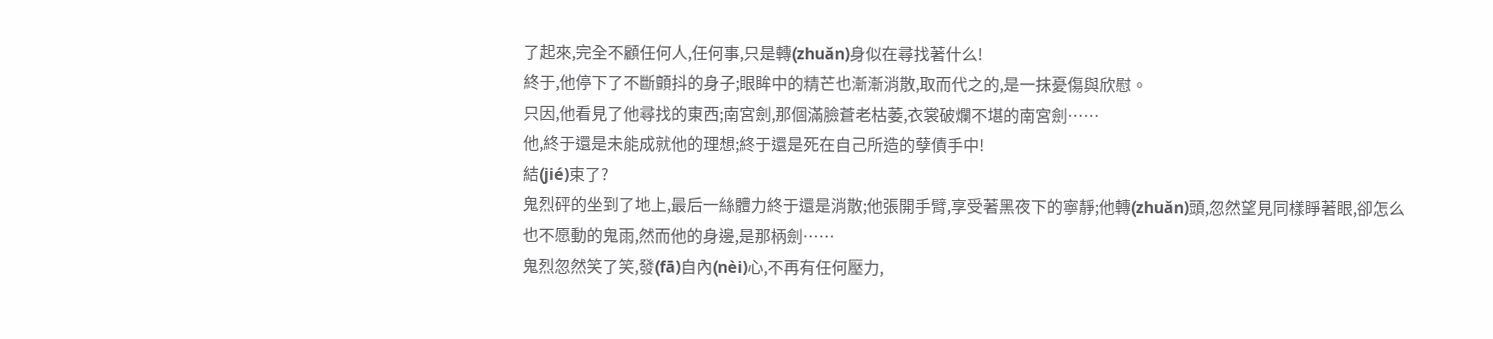了起來,完全不顧任何人,任何事,只是轉(zhuǎn)身似在尋找著什么!
終于,他停下了不斷顫抖的身子;眼眸中的精芒也漸漸消散,取而代之的,是一抹憂傷與欣慰。
只因,他看見了他尋找的東西;南宮劍,那個滿臉蒼老枯萎,衣裳破爛不堪的南宮劍……
他,終于還是未能成就他的理想;終于還是死在自己所造的孽債手中!
結(jié)束了?
鬼烈砰的坐到了地上,最后一絲體力終于還是消散;他張開手臂,享受著黑夜下的寧靜;他轉(zhuǎn)頭,忽然望見同樣睜著眼,卻怎么也不愿動的鬼雨,然而他的身邊,是那柄劍……
鬼烈忽然笑了笑,發(fā)自內(nèi)心,不再有任何壓力,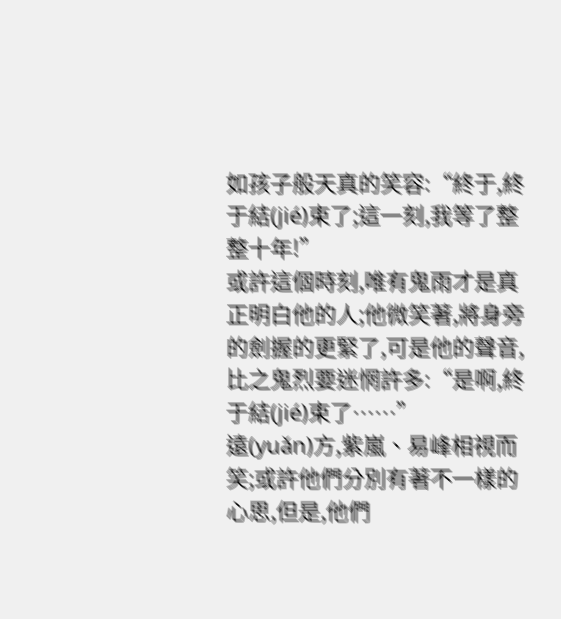如孩子般天真的笑容:“終于,終于結(jié)束了;這一刻,我等了整整十年!”
或許這個時刻,唯有鬼雨才是真正明白他的人;他微笑著,將身旁的劍握的更緊了,可是他的聲音,比之鬼烈要迷惘許多:“是啊,終于結(jié)束了……”
遠(yuǎn)方,紫嵐、易峰相視而笑;或許他們分別有著不一樣的心思,但是,他們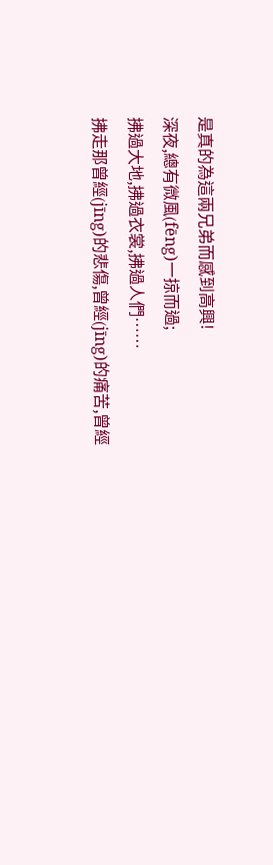是真的為這兩兄弟而感到高興!
深夜,總有微風(fēng)一掠而過;
拂過大地,拂過衣裳,拂過人們……
拂走那曾經(jīng)的悲傷,曾經(jīng)的痛苦,曾經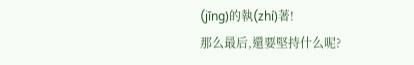(jīng)的執(zhí)著!
那么最后,還要堅持什么呢?